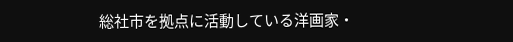総社市を拠点に活動している洋画家・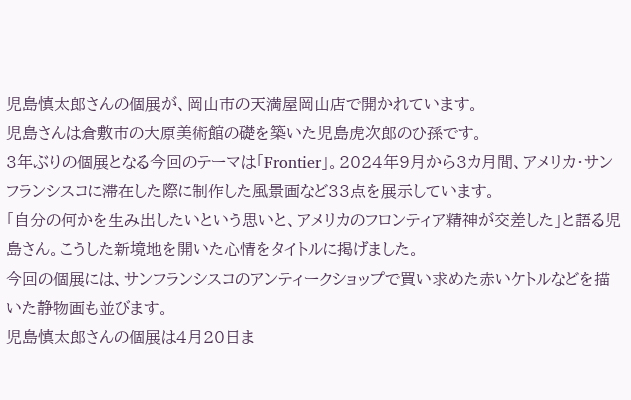児島慎太郎さんの個展が、岡山市の天満屋岡山店で開かれています。
児島さんは倉敷市の大原美術館の礎を築いた児島虎次郎のひ孫です。
3年ぶりの個展となる今回のテーマは「Frontier」。2024年9月から3カ月間、アメリカ・サンフランシスコに滞在した際に制作した風景画など33点を展示しています。
「自分の何かを生み出したいという思いと、アメリカのフロンティア精神が交差した」と語る児島さん。こうした新境地を開いた心情をタイトルに掲げました。
今回の個展には、サンフランシスコのアンティークショップで買い求めた赤いケトルなどを描いた静物画も並びます。
児島慎太郎さんの個展は4月20日ま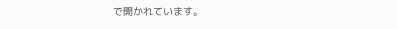で開かれています。